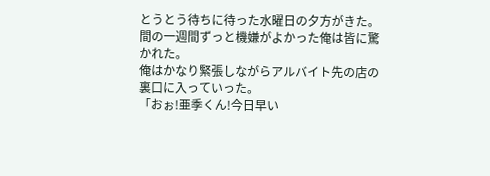とうとう待ちに待った水曜日の夕方がきた。
間の一週間ずっと機嫌がよかった俺は皆に驚かれた。
俺はかなり緊張しながらアルバイト先の店の裏口に入っていった。
「おぉ!亜季くん!今日早い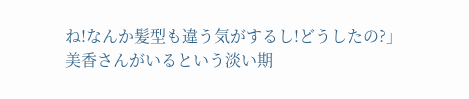ね!なんか髪型も違う気がするし!どうしたの?」
美香さんがいるという淡い期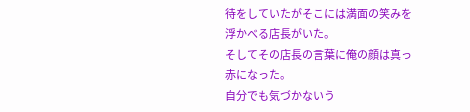待をしていたがそこには満面の笑みを浮かべる店長がいた。
そしてその店長の言葉に俺の顔は真っ赤になった。
自分でも気づかないう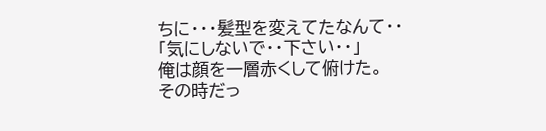ちに・・・髪型を変えてたなんて・・
「気にしないで・・下さい・・」
俺は顔を一層赤くして俯けた。
その時だっ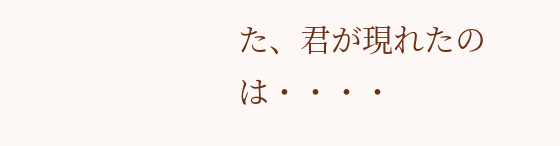た、君が現れたのは・・・・